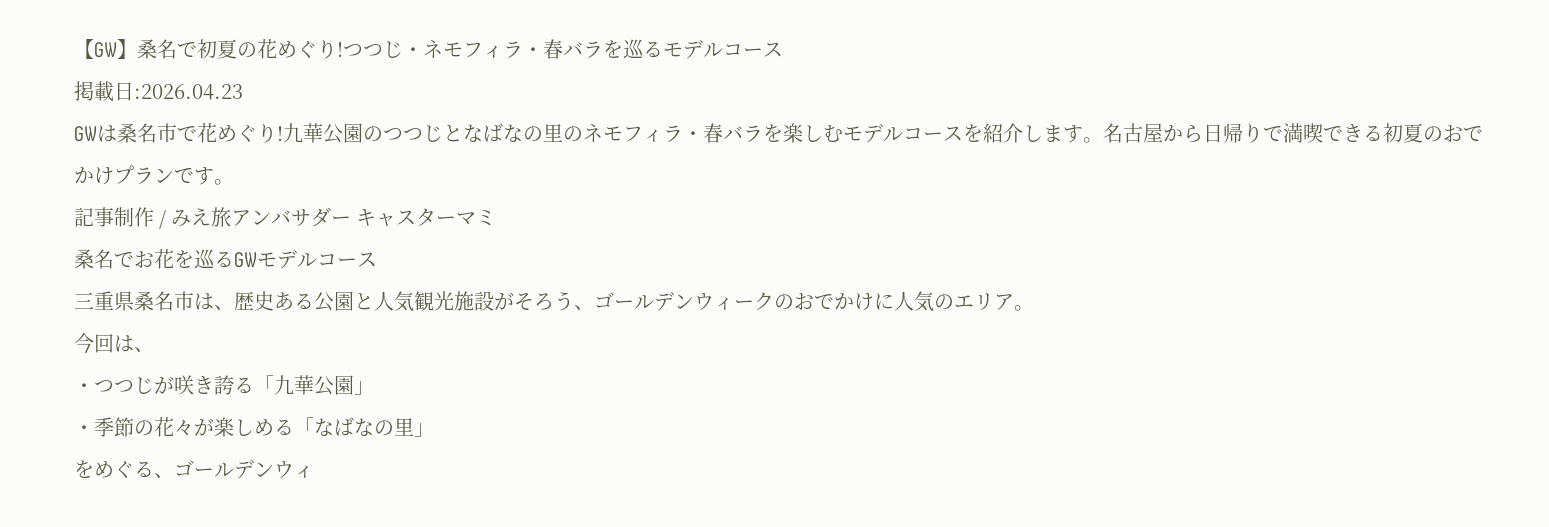【GW】桑名で初夏の花めぐり!つつじ・ネモフィラ・春バラを巡るモデルコース
掲載日:2026.04.23
GWは桑名市で花めぐり!九華公園のつつじとなばなの里のネモフィラ・春バラを楽しむモデルコースを紹介します。名古屋から日帰りで満喫できる初夏のおでかけプランです。
記事制作 / みえ旅アンバサダー キャスターマミ
桑名でお花を巡るGWモデルコース
三重県桑名市は、歴史ある公園と人気観光施設がそろう、ゴールデンウィークのおでかけに人気のエリア。
今回は、
・つつじが咲き誇る「九華公園」
・季節の花々が楽しめる「なばなの里」
をめぐる、ゴールデンウィ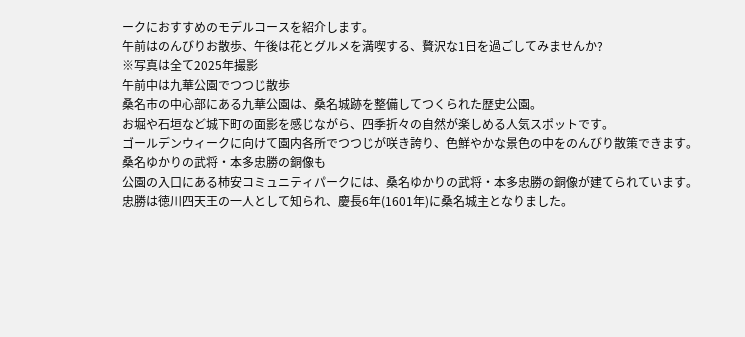ークにおすすめのモデルコースを紹介します。
午前はのんびりお散歩、午後は花とグルメを満喫する、贅沢な1日を過ごしてみませんか?
※写真は全て2025年撮影
午前中は九華公園でつつじ散歩
桑名市の中心部にある九華公園は、桑名城跡を整備してつくられた歴史公園。
お堀や石垣など城下町の面影を感じながら、四季折々の自然が楽しめる人気スポットです。
ゴールデンウィークに向けて園内各所でつつじが咲き誇り、色鮮やかな景色の中をのんびり散策できます。
桑名ゆかりの武将・本多忠勝の銅像も
公園の入口にある柿安コミュニティパークには、桑名ゆかりの武将・本多忠勝の銅像が建てられています。
忠勝は徳川四天王の一人として知られ、慶長6年(1601年)に桑名城主となりました。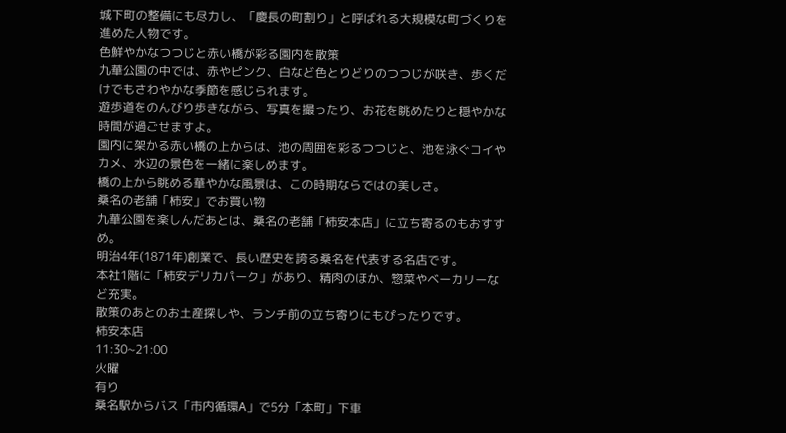城下町の整備にも尽力し、「慶長の町割り」と呼ばれる大規模な町づくりを進めた人物です。
色鮮やかなつつじと赤い橋が彩る園内を散策
九華公園の中では、赤やピンク、白など色とりどりのつつじが咲き、歩くだけでもさわやかな季節を感じられます。
遊歩道をのんびり歩きながら、写真を撮ったり、お花を眺めたりと穏やかな時間が過ごせますよ。
園内に架かる赤い橋の上からは、池の周囲を彩るつつじと、池を泳ぐコイやカメ、水辺の景色を一緒に楽しめます。
橋の上から眺める華やかな風景は、この時期ならではの美しさ。
桑名の老舗「柿安」でお買い物
九華公園を楽しんだあとは、桑名の老舗「柿安本店」に立ち寄るのもおすすめ。
明治4年(1871年)創業で、長い歴史を誇る桑名を代表する名店です。
本社1階に「柿安デリカパーク」があり、精肉のほか、惣菜やベーカリーなど充実。
散策のあとのお土産探しや、ランチ前の立ち寄りにもぴったりです。
柿安本店
11:30~21:00
火曜
有り
桑名駅からバス「市内循環A」で5分「本町」下車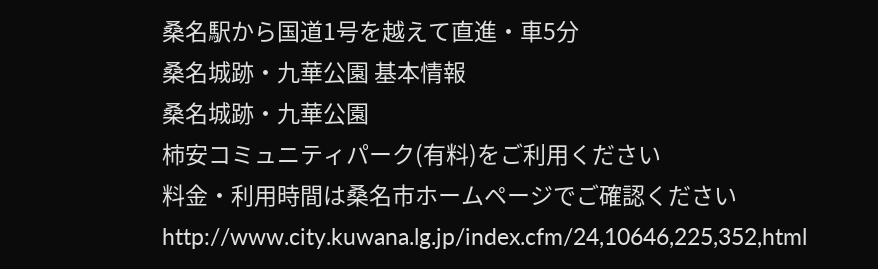桑名駅から国道1号を越えて直進・車5分
桑名城跡・九華公園 基本情報
桑名城跡・九華公園
柿安コミュニティパーク(有料)をご利用ください
料金・利用時間は桑名市ホームページでご確認ください
http://www.city.kuwana.lg.jp/index.cfm/24,10646,225,352,html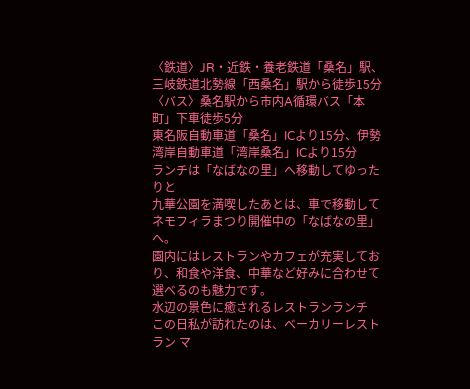〈鉄道〉JR・近鉄・養老鉄道「桑名」駅、三岐鉄道北勢線「西桑名」駅から徒歩15分
〈バス〉桑名駅から市内A循環バス「本町」下車徒歩5分
東名阪自動車道「桑名」ICより15分、伊勢湾岸自動車道「湾岸桑名」ICより15分
ランチは「なばなの里」へ移動してゆったりと
九華公園を満喫したあとは、車で移動してネモフィラまつり開催中の「なばなの里」へ。
園内にはレストランやカフェが充実しており、和食や洋食、中華など好みに合わせて選べるのも魅力です。
水辺の景色に癒されるレストランランチ
この日私が訪れたのは、ベーカリーレストラン マ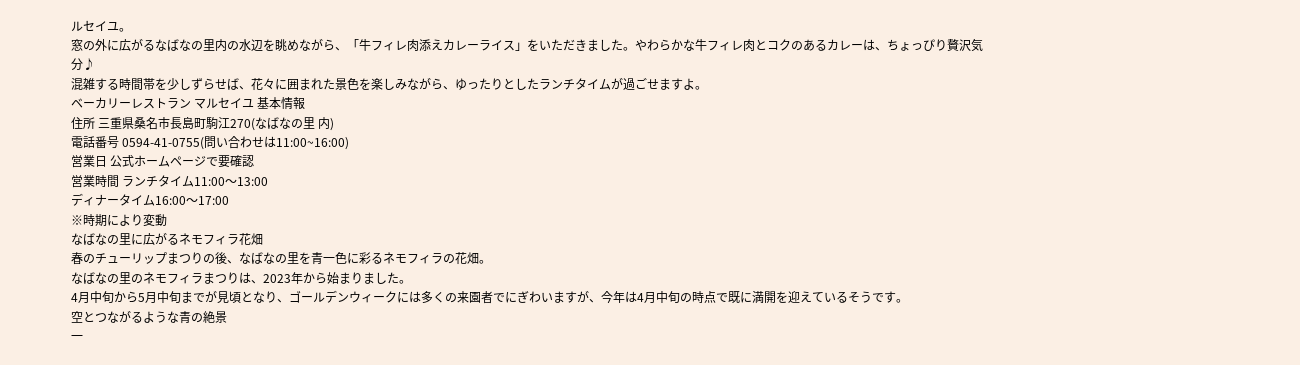ルセイユ。
窓の外に広がるなばなの里内の水辺を眺めながら、「牛フィレ肉添えカレーライス」をいただきました。やわらかな牛フィレ肉とコクのあるカレーは、ちょっぴり贅沢気分♪
混雑する時間帯を少しずらせば、花々に囲まれた景色を楽しみながら、ゆったりとしたランチタイムが過ごせますよ。
ベーカリーレストラン マルセイユ 基本情報
住所 三重県桑名市長島町駒江270(なばなの里 内)
電話番号 0594-41-0755(問い合わせは11:00~16:00)
営業日 公式ホームページで要確認
営業時間 ランチタイム11:00〜13:00
ディナータイム16:00〜17:00
※時期により変動
なばなの里に広がるネモフィラ花畑
春のチューリップまつりの後、なばなの里を青一色に彩るネモフィラの花畑。
なばなの里のネモフィラまつりは、2023年から始まりました。
4月中旬から5月中旬までが見頃となり、ゴールデンウィークには多くの来園者でにぎわいますが、今年は4月中旬の時点で既に満開を迎えているそうです。
空とつながるような青の絶景
一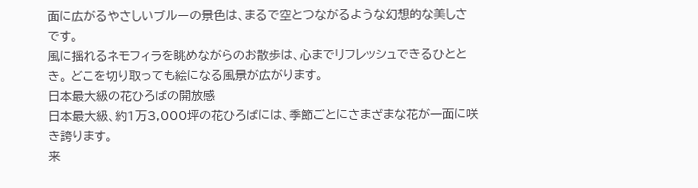面に広がるやさしいブルーの景色は、まるで空とつながるような幻想的な美しさです。
風に揺れるネモフィラを眺めながらのお散歩は、心までリフレッシュできるひととき。 どこを切り取っても絵になる風景が広がります。
日本最大級の花ひろばの開放感
日本最大級、約1万3,000坪の花ひろばには、季節ごとにさまざまな花が一面に咲き誇ります。
来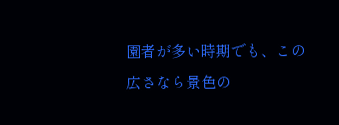園者が多い時期でも、この広さなら景色の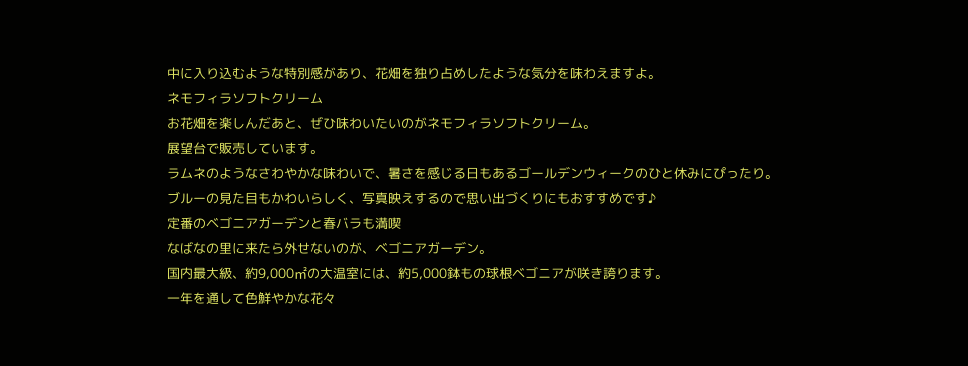中に入り込むような特別感があり、花畑を独り占めしたような気分を味わえますよ。
ネモフィラソフトクリーム
お花畑を楽しんだあと、ぜひ味わいたいのがネモフィラソフトクリーム。
展望台で販売しています。
ラムネのようなさわやかな味わいで、暑さを感じる日もあるゴールデンウィークのひと休みにぴったり。
ブルーの見た目もかわいらしく、写真映えするので思い出づくりにもおすすめです♪
定番のベゴニアガーデンと春バラも満喫
なばなの里に来たら外せないのが、ベゴニアガーデン。
国内最大級、約9,000㎡の大温室には、約5,000鉢もの球根ベゴニアが咲き誇ります。
一年を通して色鮮やかな花々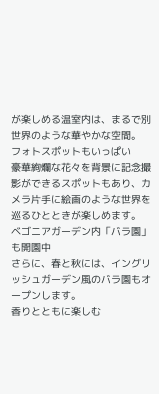が楽しめる温室内は、まるで別世界のような華やかな空間。
フォトスポットもいっぱい
豪華絢爛な花々を背景に記念撮影ができるスポットもあり、カメラ片手に絵画のような世界を巡るひとときが楽しめます。
ベゴニアガーデン内「バラ園」も開園中
さらに、春と秋には、イングリッシュガーデン風のバラ園もオープンします。
香りとともに楽しむ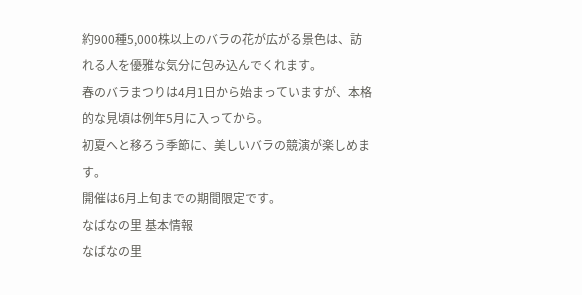約900種5,000株以上のバラの花が広がる景色は、訪れる人を優雅な気分に包み込んでくれます。
春のバラまつりは4月1日から始まっていますが、本格的な見頃は例年5月に入ってから。
初夏へと移ろう季節に、美しいバラの競演が楽しめます。
開催は6月上旬までの期間限定です。
なばなの里 基本情報
なばなの里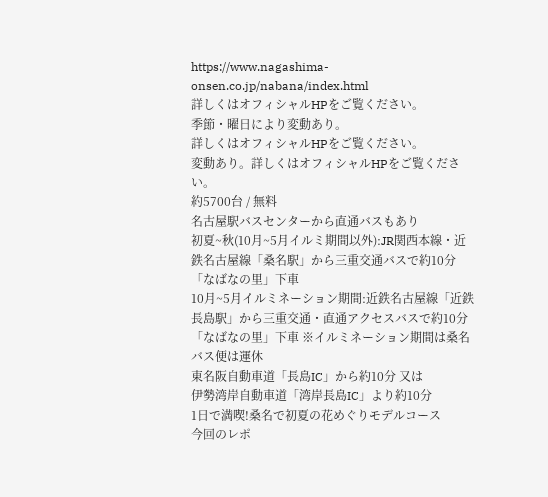https://www.nagashima-onsen.co.jp/nabana/index.html
詳しくはオフィシャルHPをご覧ください。
季節・曜日により変動あり。
詳しくはオフィシャルHPをご覧ください。
変動あり。詳しくはオフィシャルHPをご覧ください。
約5700台 / 無料
名古屋駅バスセンターから直通バスもあり
初夏~秋(10月~5月イルミ期間以外):JR関西本線・近鉄名古屋線「桑名駅」から三重交通バスで約10分「なばなの里」下車
10月~5月イルミネーション期間:近鉄名古屋線「近鉄長島駅」から三重交通・直通アクセスバスで約10分「なばなの里」下車 ※イルミネーション期間は桑名バス便は運休
東名阪自動車道「長島IC」から約10分 又は
伊勢湾岸自動車道「湾岸長島IC」より約10分
1日で満喫!桑名で初夏の花めぐりモデルコース
今回のレポ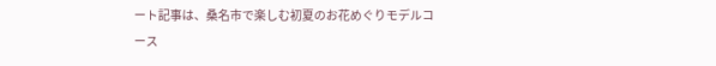ート記事は、桑名市で楽しむ初夏のお花めぐりモデルコース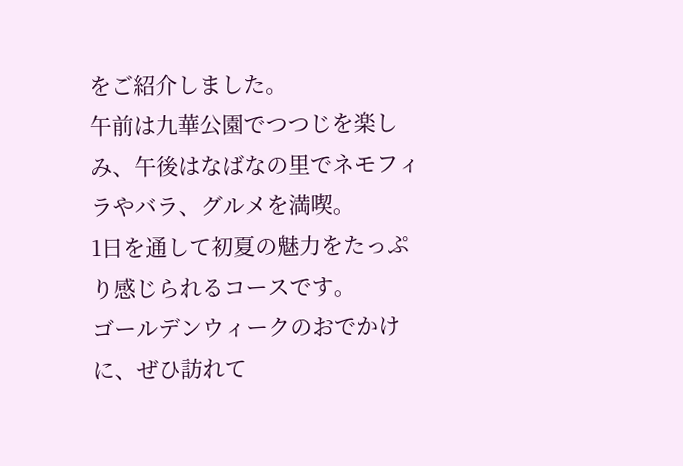をご紹介しました。
午前は九華公園でつつじを楽しみ、午後はなばなの里でネモフィラやバラ、グルメを満喫。
1日を通して初夏の魅力をたっぷり感じられるコースです。
ゴールデンウィークのおでかけに、ぜひ訪れて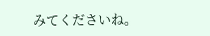みてくださいね。